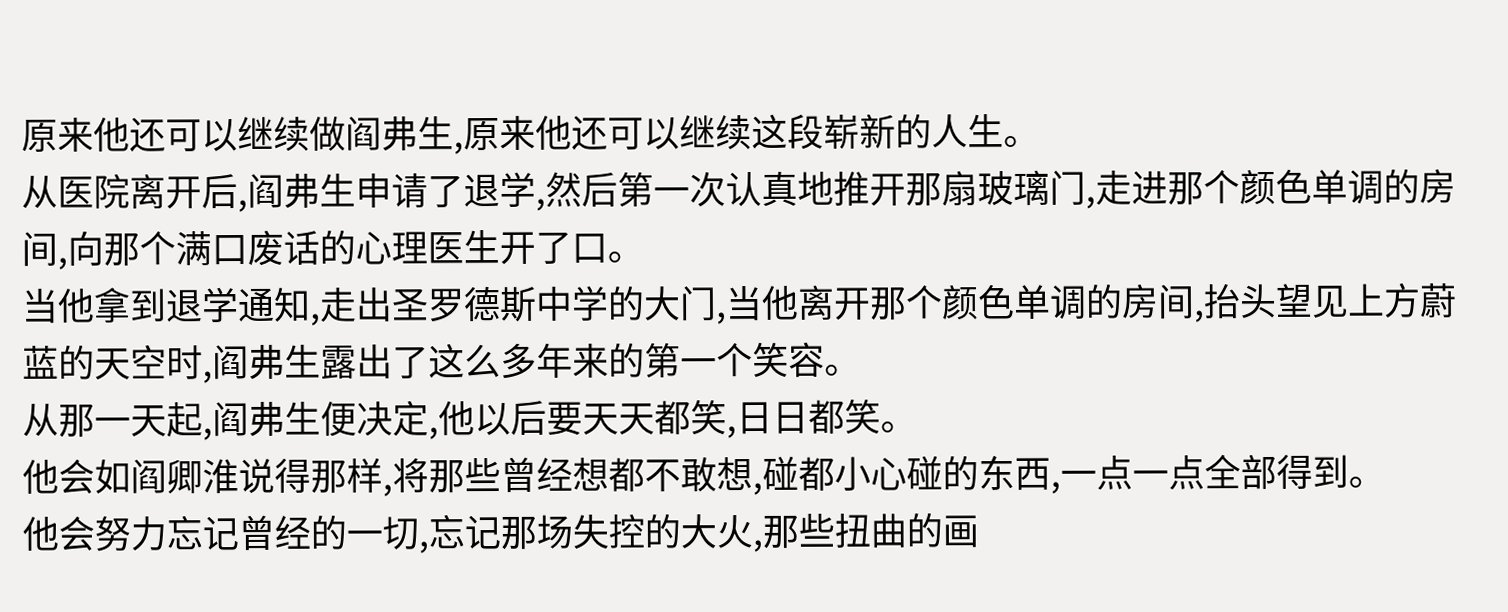原来他还可以继续做阎弗生,原来他还可以继续这段崭新的人生。
从医院离开后,阎弗生申请了退学,然后第一次认真地推开那扇玻璃门,走进那个颜色单调的房间,向那个满口废话的心理医生开了口。
当他拿到退学通知,走出圣罗德斯中学的大门,当他离开那个颜色单调的房间,抬头望见上方蔚蓝的天空时,阎弗生露出了这么多年来的第一个笑容。
从那一天起,阎弗生便决定,他以后要天天都笑,日日都笑。
他会如阎卿淮说得那样,将那些曾经想都不敢想,碰都小心碰的东西,一点一点全部得到。
他会努力忘记曾经的一切,忘记那场失控的大火,那些扭曲的画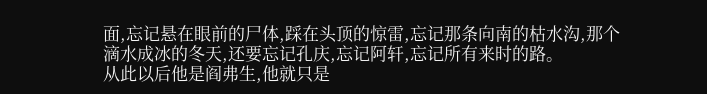面,忘记悬在眼前的尸体,踩在头顶的惊雷,忘记那条向南的枯水沟,那个滴水成冰的冬天,还要忘记孔庆,忘记阿轩,忘记所有来时的路。
从此以后他是阎弗生,他就只是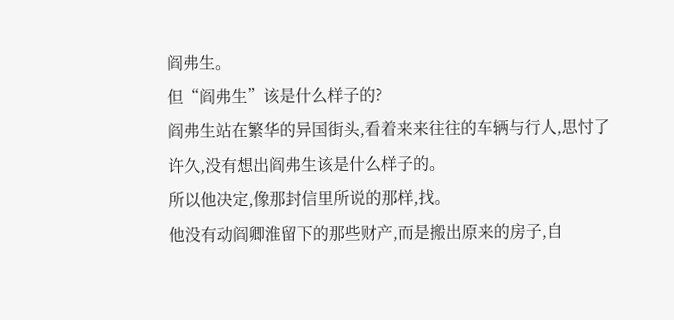阎弗生。
但“阎弗生”该是什么样子的?
阎弗生站在繁华的异国街头,看着来来往往的车辆与行人,思忖了许久,没有想出阎弗生该是什么样子的。
所以他决定,像那封信里所说的那样,找。
他没有动阎卿淮留下的那些财产,而是搬出原来的房子,自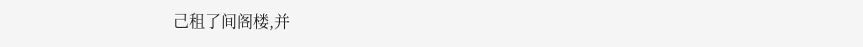己租了间阁楼,并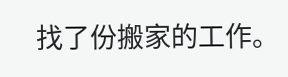找了份搬家的工作。